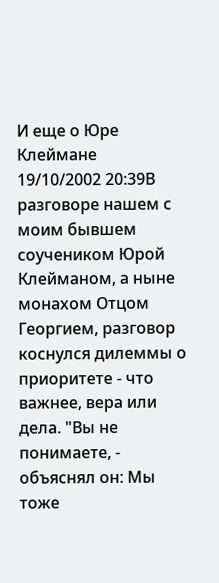И еще о Юре Клеймане
19/10/2002 20:39В разговоре нашем с моим бывшем соучеником Юрой Клейманом, а ныне монахом Отцом Георгием, разговор коснулся дилеммы о приоритете - что важнее, вера или дела. "Вы не понимаете, - объяснял он: Мы тоже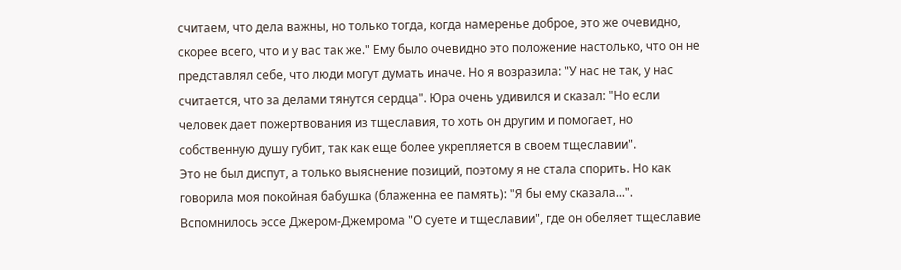считаем, что дела важны, но только тогда, когда намеренье доброе, это же очевидно, скорее всего, что и у вас так же." Ему было очевидно это положение настолько, что он не представлял себе, что люди могут думать иначе. Но я возразила: "У нас не так, у нас считается, что за делами тянутся сердца". Юра очень удивился и сказал: "Но если человек дает пожертвования из тщеславия, то хоть он другим и помогает, но собственную душу губит, так как еще более укрепляется в своем тщеславии".
Это не был диспут, а только выяснение позиций, поэтому я не стала спорить. Но как говорила моя покойная бабушка (блаженна ее память): "Я бы ему сказала...". Вспомнилось эссе Джером-Джемрома "О суете и тщеславии", где он обеляет тщеславие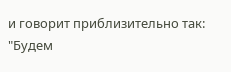и говорит приблизительно так: "Будем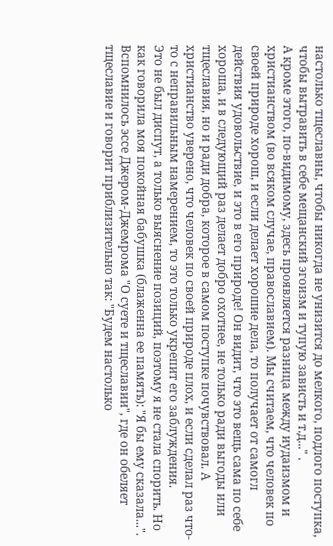настолько тщеславны, чтобы никогда не унизится до мелкого, подлого поступка, чтобы вытравить в себе мещанский эгоизм и тупую зависть и т.д..." .
А кроме этого, по-видимому, здесь проявляется разница между иудаизмом и христианством (во всяком случае, православием). Мы считаем, что человек по своей природе хорош, и если делает хорошие дела, то получает от самогл действия удовольствие, и это в его природе! Он видит, что это вещь сама по себе хороша, и в следующий раз делает добро охотнее, не только ради выгоды или тщеславия, но и ради добра, которое в самом поступке почувствовал. А христианство уверено, что человек по своей природе плох, и если сделал раз что-то с неправильным намерением, то это только укрепит его заблуждения.
Это не был диспут, а только выяснение позиций, поэтому я не стала спорить. Но как говорила моя покойная бабушка (блаженна ее память): "Я бы ему сказала...". Вспомнилось эссе Джером-Джемрома "О суете и тщеславии", где он обеляет тщеславие и говорит приблизительно так: "Будем настолько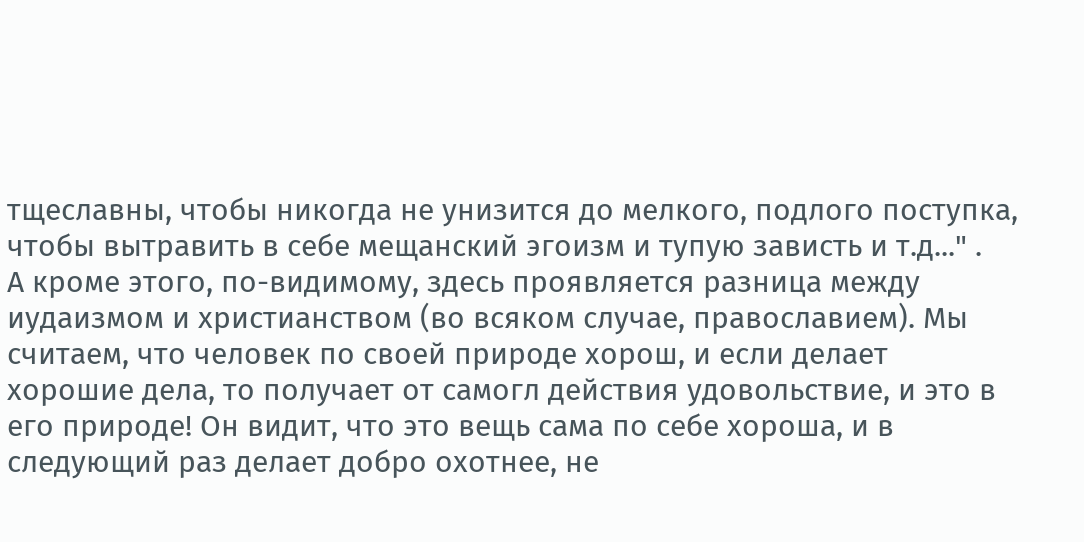тщеславны, чтобы никогда не унизится до мелкого, подлого поступка, чтобы вытравить в себе мещанский эгоизм и тупую зависть и т.д..." .
А кроме этого, по-видимому, здесь проявляется разница между иудаизмом и христианством (во всяком случае, православием). Мы считаем, что человек по своей природе хорош, и если делает хорошие дела, то получает от самогл действия удовольствие, и это в его природе! Он видит, что это вещь сама по себе хороша, и в следующий раз делает добро охотнее, не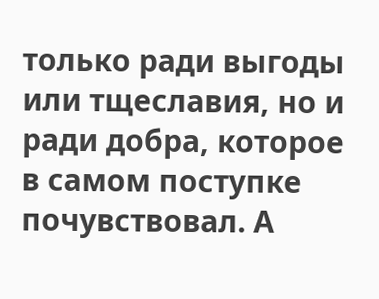только ради выгоды или тщеславия, но и ради добра, которое в самом поступке почувствовал. А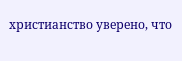христианство уверено, что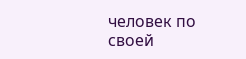человек по своей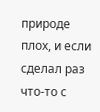природе плох, и если сделал раз что-то с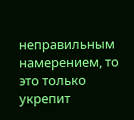неправильным намерением, то это только укрепит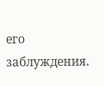его заблуждения.